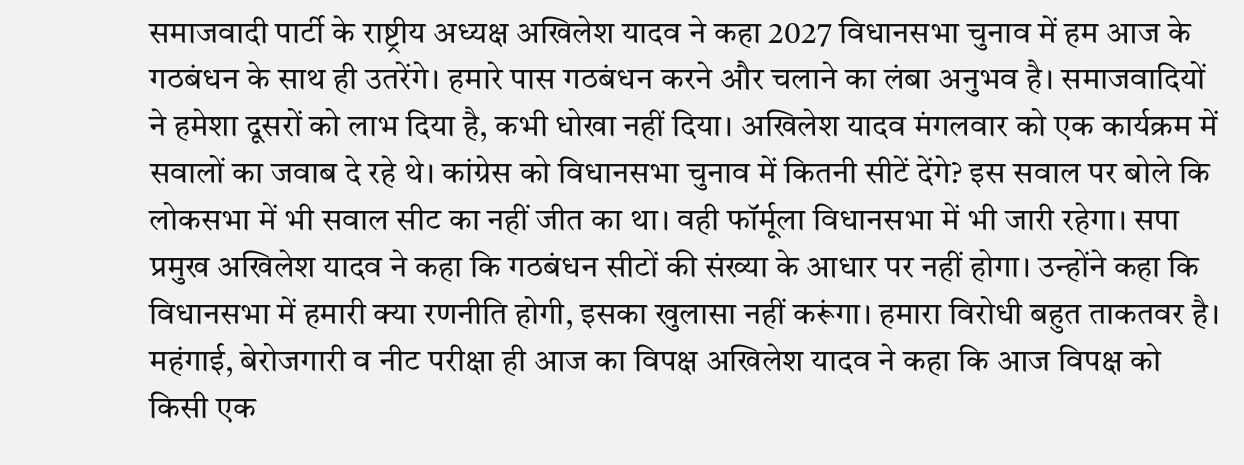समाजवादी पार्टी के राष्ट्रीय अध्यक्ष अखिलेश यादव ने कहा 2027 विधानसभा चुनाव में हम आज के गठबंधन के साथ ही उतरेंगे। हमारे पास गठबंधन करने और चलाने का लंबा अनुभव है। समाजवादियों ने हमेशा दूसरों को लाभ दिया है, कभी धोखा नहीं दिया। अखिलेश यादव मंगलवार को एक कार्यक्रम में सवालों का जवाब दे रहे थे। कांग्रेस को विधानसभा चुनाव में कितनी सीटें देंगे? इस सवाल पर बोले कि लोकसभा में भी सवाल सीट का नहीं जीत का था। वही फॉर्मूला विधानसभा में भी जारी रहेगा। सपा प्रमुख अखिलेश यादव ने कहा कि गठबंधन सीटों की संख्या के आधार पर नहीं होगा। उन्होंने कहा कि विधानसभा में हमारी क्या रणनीति होगी, इसका खुलासा नहीं करूंगा। हमारा विरोधी बहुत ताकतवर है। महंगाई, बेरोजगारी व नीट परीक्षा ही आज का विपक्ष अखिलेश यादव ने कहा कि आज विपक्ष को किसी एक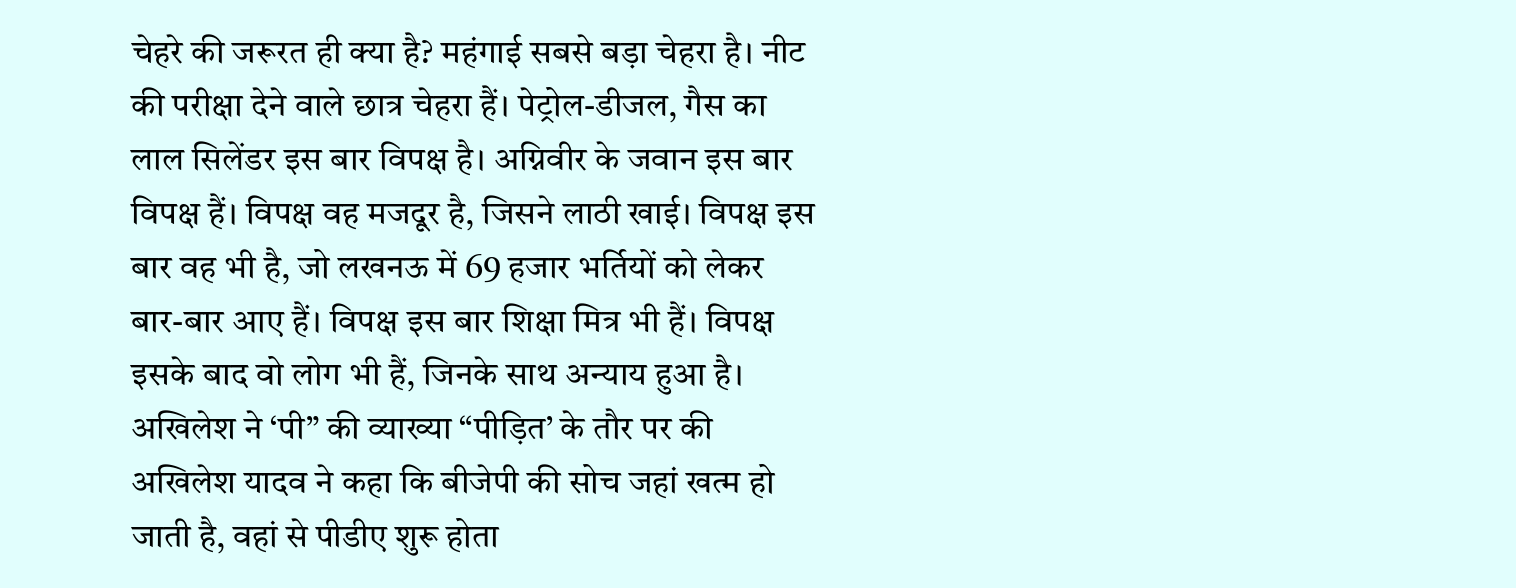चेहरे की जरूरत ही क्या है? महंगाई सबसे बड़ा चेहरा है। नीट की परीक्षा देने वाले छात्र चेहरा हैं। पेट्रोल-डीजल, गैस का लाल सिलेंडर इस बार विपक्ष है। अग्निवीर के जवान इस बार विपक्ष हैं। विपक्ष वह मजदूर है, जिसने लाठी खाई। विपक्ष इस बार वह भी है, जो लखनऊ में 69 हजार भर्तियों को लेकर बार-बार आए हैं। विपक्ष इस बार शिक्षा मित्र भी हैं। विपक्ष इसके बाद वो लोग भी हैं, जिनके साथ अन्याय हुआ है। अखिलेश ने ‘पी” की व्याख्या “पीड़ित’ के तौर पर की अखिलेश यादव ने कहा कि बीजेपी की सोच जहां खत्म हो जाती है, वहां से पीडीए शुरू होता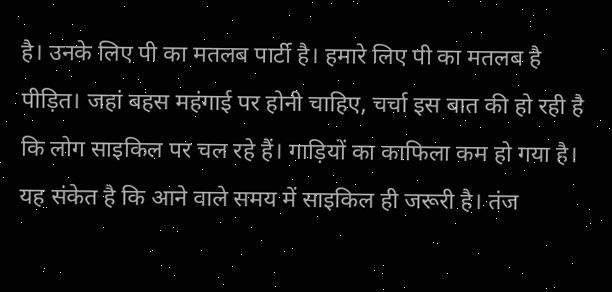है। उनके लिए पी का मतलब पार्टी है। हमारे लिए पी का मतलब है पीड़ित। जहां बहस महंगाई पर होनी चाहिए, चर्चा इस बात की हो रही है कि लोग साइकिल पर चल रहे हैं। गाड़ियों का काफिला कम हो गया है। यह संकेत है कि आने वाले समय में साइकिल ही जरूरी है। तंज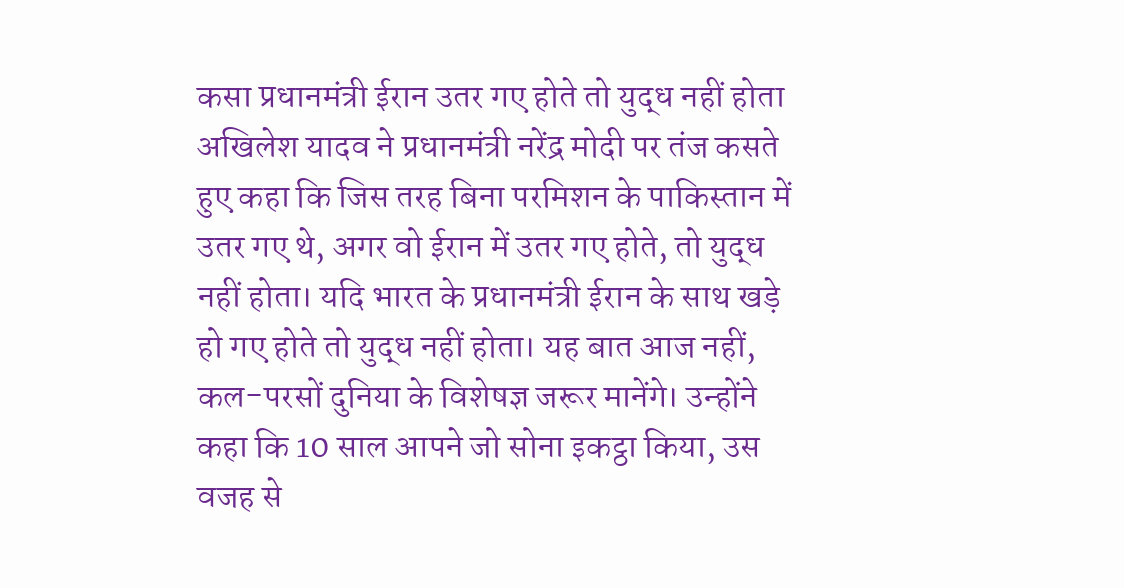कसा प्रधानमंत्री ईरान उतर गए होते तो युद्ध नहीं होता अखिलेश यादव ने प्रधानमंत्री नरेंद्र मोदी पर तंज कसते हुए कहा कि जिस तरह बिना परमिशन के पाकिस्तान में उतर गए थे, अगर वो ईरान में उतर गए होते, तो युद्ध नहीं होता। यदि भारत के प्रधानमंत्री ईरान के साथ खड़े हो गए होते तो युद्ध नहीं होता। यह बात आज नहीं, कल-परसों दुनिया के विशेषज्ञ जरूर मानेंगे। उन्होंने कहा कि 10 साल आपने जो सोना इकट्ठा किया, उस वजह से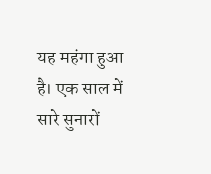यह महंगा हुआ है। एक साल में सारे सुनारों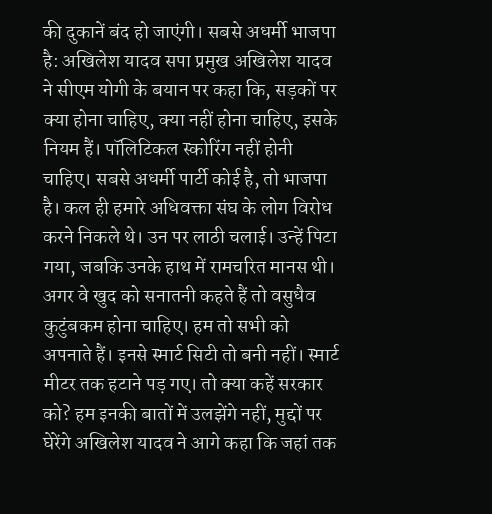की दुकानें बंद हो जाएंगी। सबसे अधर्मी भाजपा है: अखिलेश यादव सपा प्रमुख अखिलेश यादव ने सीएम योगी के बयान पर कहा कि, सड़कों पर क्या होना चाहिए, क्या नहीं होना चाहिए, इसके नियम हैं। पॉलिटिकल स्कोरिंग नहीं होनी चाहिए। सबसे अधर्मी पार्टी कोई है, तो भाजपा है। कल ही हमारे अधिवक्ता संघ के लोग विरोध करने निकले थे। उन पर लाठी चलाई। उन्हें पिटा गया, जबकि उनके हाथ में रामचरित मानस थी। अगर वे खुद को सनातनी कहते हैं तो वसुधैव कुटुंबकम होना चाहिए। हम तो सभी को अपनाते हैं। इनसे स्मार्ट सिटी तो बनी नहीं। स्मार्ट मीटर तक हटाने पड़ गए। तो क्या कहें सरकार को? हम इनकी बातों में उलझेंगे नहीं, मुद्दों पर घेरेंगे अखिलेश यादव ने आगे कहा कि जहां तक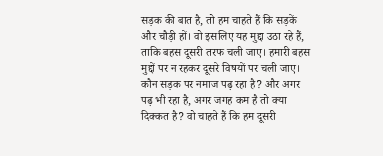सड़क की बात है, तो हम चाहते हैं कि सड़कें और चौड़ी हों। वो इसलिए यह मुद्दा उठा रहे हैं, ताकि बहस दूसरी तरफ चली जाए। हमारी बहस मुद्दों पर न रहकर दूसरे विषयों पर चली जाए। कौन सड़क पर नमाज पढ़ रहा है? और अगर पढ़ भी रहा है, अगर जगह कम है तो क्या दिक्कत है? वो चाहते हैं कि हम दूसरी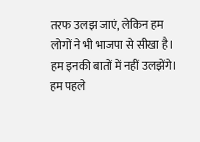तरफ उलझ जाएं, लेकिन हम लोगों ने भी भाजपा से सीखा है। हम इनकी बातों में नहीं उलझेंगे। हम पहले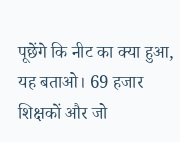पूछेंगे कि नीट का क्या हुआ, यह बताओ। 69 हजार शिक्षकों और जो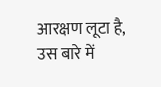आरक्षण लूटा है, उस बारे में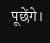पूछेंगे।